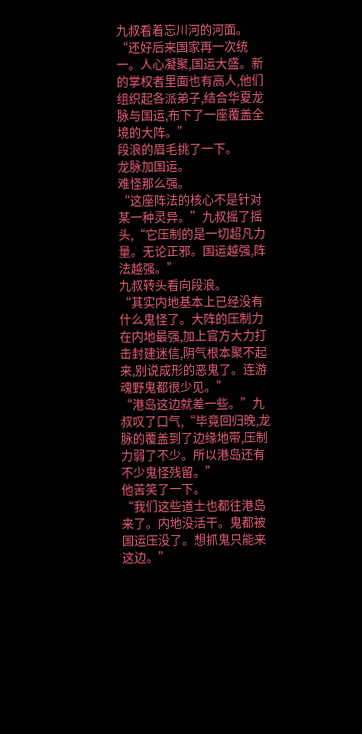九叔看着忘川河的河面。
“还好后来国家再一次统一。人心凝聚,国运大盛。新的掌权者里面也有高人,他们组织起各派弟子,结合华夏龙脉与国运,布下了一座覆盖全境的大阵。”
段浪的眉毛挑了一下。
龙脉加国运。
难怪那么强。
“这座阵法的核心不是针对某一种灵异。”九叔摇了摇头,“它压制的是一切超凡力量。无论正邪。国运越强,阵法越强。”
九叔转头看向段浪。
“其实内地基本上已经没有什么鬼怪了。大阵的压制力在内地最强,加上官方大力打击封建迷信,阴气根本聚不起来,别说成形的恶鬼了。连游魂野鬼都很少见。”
“港岛这边就差一些。”九叔叹了口气,“毕竟回归晚,龙脉的覆盖到了边缘地带,压制力弱了不少。所以港岛还有不少鬼怪残留。”
他苦笑了一下。
“我们这些道士也都往港岛来了。内地没活干。鬼都被国运压没了。想抓鬼只能来这边。”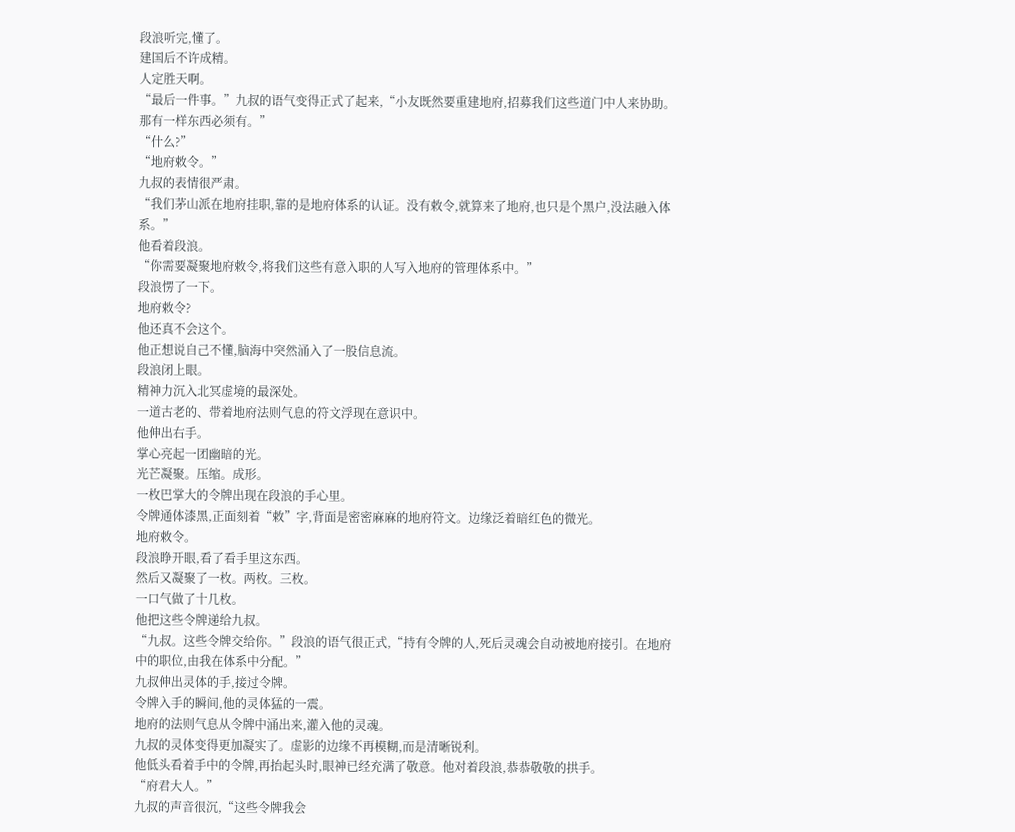段浪听完,懂了。
建国后不许成精。
人定胜天啊。
“最后一件事。”九叔的语气变得正式了起来,“小友既然要重建地府,招募我们这些道门中人来协助。那有一样东西必须有。”
“什么?”
“地府敕令。”
九叔的表情很严肃。
“我们茅山派在地府挂职,靠的是地府体系的认证。没有敕令,就算来了地府,也只是个黑户,没法融入体系。”
他看着段浪。
“你需要凝聚地府敕令,将我们这些有意入职的人写入地府的管理体系中。”
段浪愣了一下。
地府敕令?
他还真不会这个。
他正想说自己不懂,脑海中突然涌入了一股信息流。
段浪闭上眼。
精神力沉入北冥虚境的最深处。
一道古老的、带着地府法则气息的符文浮现在意识中。
他伸出右手。
掌心亮起一团幽暗的光。
光芒凝聚。压缩。成形。
一枚巴掌大的令牌出现在段浪的手心里。
令牌通体漆黑,正面刻着“敕”字,背面是密密麻麻的地府符文。边缘泛着暗红色的微光。
地府敕令。
段浪睁开眼,看了看手里这东西。
然后又凝聚了一枚。两枚。三枚。
一口气做了十几枚。
他把这些令牌递给九叔。
“九叔。这些令牌交给你。”段浪的语气很正式,“持有令牌的人,死后灵魂会自动被地府接引。在地府中的职位,由我在体系中分配。”
九叔伸出灵体的手,接过令牌。
令牌入手的瞬间,他的灵体猛的一震。
地府的法则气息从令牌中涌出来,灌入他的灵魂。
九叔的灵体变得更加凝实了。虚影的边缘不再模糊,而是清晰锐利。
他低头看着手中的令牌,再抬起头时,眼神已经充满了敬意。他对着段浪,恭恭敬敬的拱手。
“府君大人。”
九叔的声音很沉,“这些令牌我会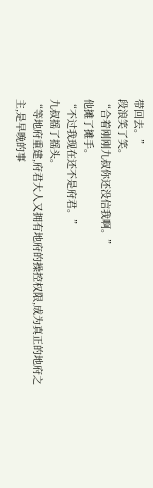带回去。”
段浪笑了笑。
“合着刚刚九叔你还没信我啊。”
他摊了摊手。
“不过我现在还不是府君。”
九叔摇了摇头。
“等地府重建,府君大人又拥有地府的操控权限,成为真正的地府之主,是早晚的事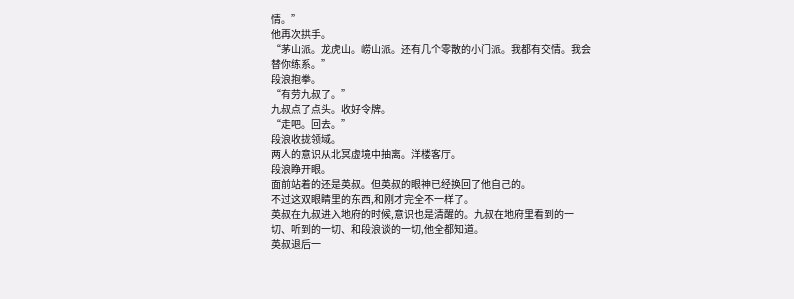情。”
他再次拱手。
“茅山派。龙虎山。崂山派。还有几个零散的小门派。我都有交情。我会替你练系。”
段浪抱拳。
“有劳九叔了。”
九叔点了点头。收好令牌。
“走吧。回去。”
段浪收拢领域。
两人的意识从北冥虚境中抽离。洋楼客厅。
段浪睁开眼。
面前站着的还是英叔。但英叔的眼神已经换回了他自己的。
不过这双眼睛里的东西,和刚才完全不一样了。
英叔在九叔进入地府的时候,意识也是清醒的。九叔在地府里看到的一切、听到的一切、和段浪谈的一切,他全都知道。
英叔退后一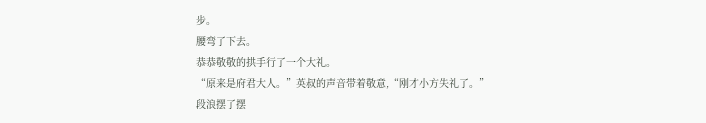步。
腰弯了下去。
恭恭敬敬的拱手行了一个大礼。
“原来是府君大人。”英叔的声音带着敬意,“刚才小方失礼了。”
段浪摆了摆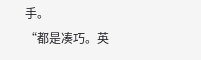手。
“都是凑巧。英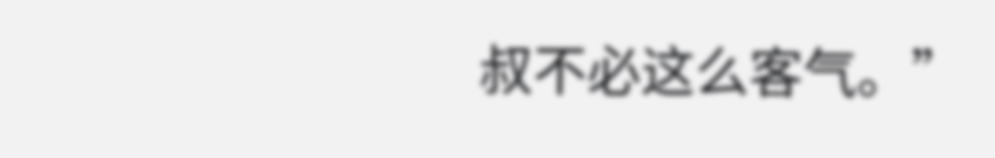叔不必这么客气。”